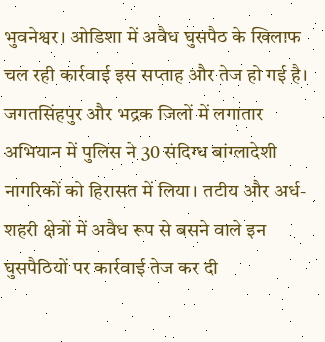भुवनेश्वर। ओडिशा में अवैध घुसपैठ के खिलाफ चल रही कार्रवाई इस सप्ताह और तेज हो गई है। जगतसिंहपुर और भद्रक जिलों में लगातार अभियान में पुलिस ने 30 संदिग्ध बांग्लादेशी नागरिकों को हिरासत में लिया। तटीय और अर्ध-शहरी क्षेत्रों में अवैध रूप से बसने वाले इन घुसपैठियों पर कार्रवाई तेज कर दी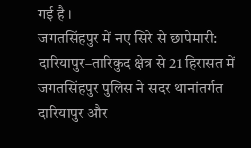गई है ।
जगतसिंहपुर में नए सिरे से छापेमारी: दारियापुर–तारिकुद क्षेत्र से 21 हिरासत में
जगतसिंहपुर पुलिस ने सदर थानांतर्गत दारियापुर और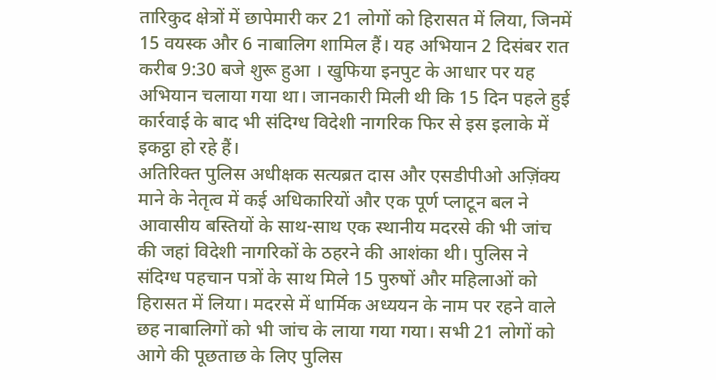तारिकुद क्षेत्रों में छापेमारी कर 21 लोगों को हिरासत में लिया, जिनमें 15 वयस्क और 6 नाबालिग शामिल हैं। यह अभियान 2 दिसंबर रात करीब 9:30 बजे शुरू हुआ । खुफिया इनपुट के आधार पर यह अभियान चलाया गया था। जानकारी मिली थी कि 15 दिन पहले हुई कार्रवाई के बाद भी संदिग्ध विदेशी नागरिक फिर से इस इलाके में इकट्ठा हो रहे हैं।
अतिरिक्त पुलिस अधीक्षक सत्यब्रत दास और एसडीपीओ अज़िंक्य माने के नेतृत्व में कई अधिकारियों और एक पूर्ण प्लाटून बल ने आवासीय बस्तियों के साथ-साथ एक स्थानीय मदरसे की भी जांच की जहां विदेशी नागरिकों के ठहरने की आशंका थी। पुलिस ने संदिग्ध पहचान पत्रों के साथ मिले 15 पुरुषों और महिलाओं को हिरासत में लिया। मदरसे में धार्मिक अध्ययन के नाम पर रहने वाले छह नाबालिगों को भी जांच के लाया गया गया। सभी 21 लोगों को आगे की पूछताछ के लिए पुलिस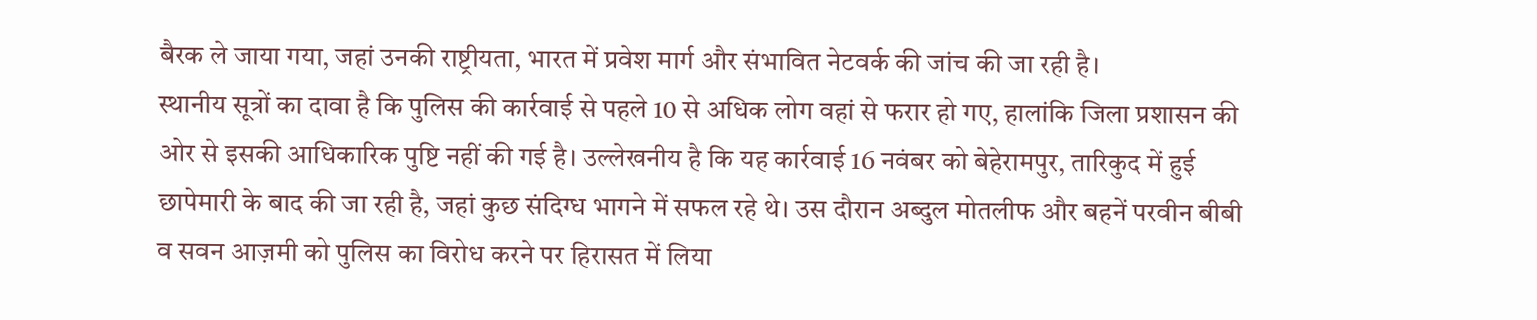बैरक ले जाया गया, जहां उनकी राष्ट्रीयता, भारत में प्रवेश मार्ग और संभावित नेटवर्क की जांच की जा रही है।
स्थानीय सूत्रों का दावा है कि पुलिस की कार्रवाई से पहले 10 से अधिक लोग वहां से फरार हो गए, हालांकि जिला प्रशासन की ओर से इसकी आधिकारिक पुष्टि नहीं की गई है। उल्लेखनीय है कि यह कार्रवाई 16 नवंबर को बेहेरामपुर, तारिकुद में हुई छापेमारी के बाद की जा रही है, जहां कुछ संदिग्ध भागने में सफल रहे थे। उस दौरान अब्दुल मोतलीफ और बहनें परवीन बीबी व सवन आज़मी को पुलिस का विरोध करने पर हिरासत में लिया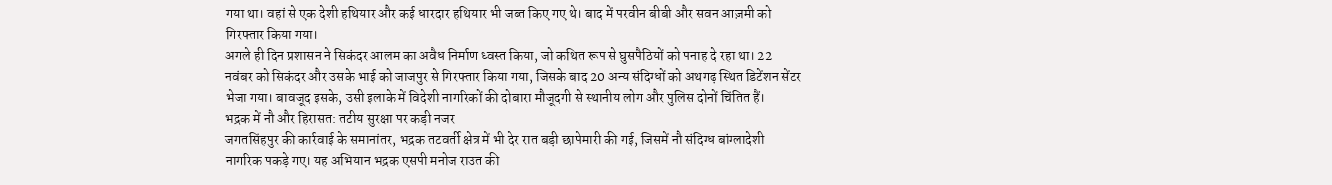गया था। वहां से एक देशी हथियार और कई धारदार हथियार भी जब्त किए गए थे। बाद में परवीन बीबी और सवन आज़मी को गिरफ्तार किया गया।
अगले ही दिन प्रशासन ने सिकंदर आलम का अवैध निर्माण ध्वस्त किया, जो कथित रूप से घुसपैठियों को पनाह दे रहा था। 22 नवंबर को सिकंदर और उसके भाई को जाजपुर से गिरफ्तार किया गया, जिसके बाद 20 अन्य संदिग्धों को अथगढ़ स्थित डिटेंशन सेंटर भेजा गया। बावजूद इसके, उसी इलाके में विदेशी नागरिकों की दोबारा मौजूदगी से स्थानीय लोग और पुलिस दोनों चिंतित हैं।
भद्रक में नौ और हिरासत: तटीय सुरक्षा पर कड़ी नजर
जगतसिंहपुर की कार्रवाई के समानांतर, भद्रक तटवर्ती क्षेत्र में भी देर रात बड़ी छापेमारी की गई, जिसमें नौ संदिग्ध बांग्लादेशी नागरिक पकड़े गए। यह अभियान भद्रक एसपी मनोज राउत की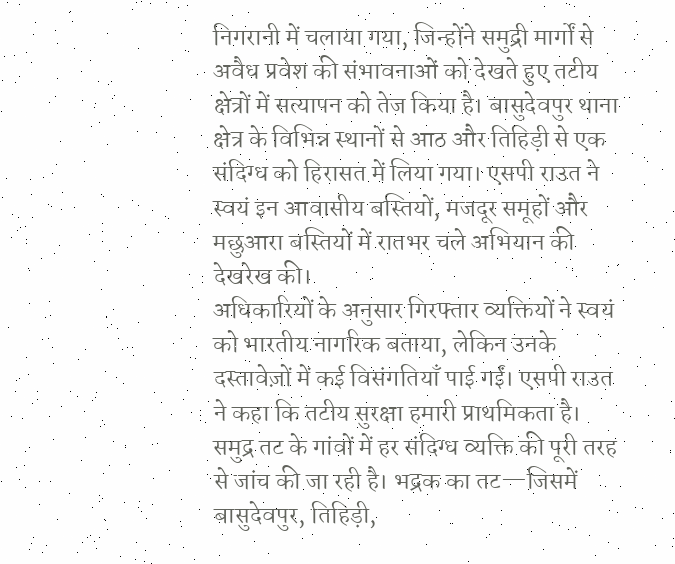निगरानी में चलाया गया, जिन्होंने समुद्री मार्गों से अवैध प्रवेश की संभावनाओं को देखते हुए तटीय क्षेत्रों में सत्यापन को तेज किया है। बासुदेवपुर थाना क्षेत्र के विभिन्न स्थानों से आठ और तिहिड़ी से एक संदिग्ध को हिरासत में लिया गया। एसपी राउत ने स्वयं इन आवासीय बस्तियों, मजदूर समूहों और मछुआरा बस्तियों में रातभर चले अभियान की देखरेख की।
अधिकारियों के अनुसार गिरफ्तार व्यक्तियों ने स्वयं को भारतीय नागरिक बताया, लेकिन उनके दस्तावेज़ों में कई विसंगतियाँ पाई गईं। एसपी राउत ने कहा कि तटीय सुरक्षा हमारी प्राथमिकता है। समुद्र तट के गांवों में हर संदिग्ध व्यक्ति की पूरी तरह से जांच की जा रही है। भद्रक का तट—जिसमें बासुदेवपुर, तिहिड़ी,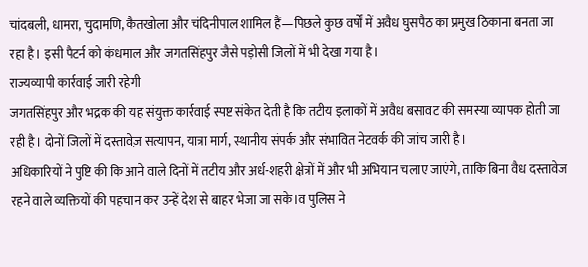चांदबली, धामरा, चुदामणि, कैतखोला और चंदिनीपाल शामिल हैं—पिछले कुछ वर्षों में अवैध घुसपैठ का प्रमुख ठिकाना बनता जा रहा है। इसी पैटर्न को कंधमाल और जगतसिंहपुर जैसे पड़ोसी जिलों में भी देखा गया है।
राज्यव्यापी कार्रवाई जारी रहेगी
जगतसिंहपुर और भद्रक की यह संयुक्त कार्रवाई स्पष्ट संकेत देती है कि तटीय इलाकों में अवैध बसावट की समस्या व्यापक होती जा रही है। दोनों जिलों में दस्तावेज़ सत्यापन, यात्रा मार्ग, स्थानीय संपर्क और संभावित नेटवर्क की जांच जारी है।
अधिकारियों ने पुष्टि की कि आने वाले दिनों में तटीय और अर्ध-शहरी क्षेत्रों में और भी अभियान चलाए जाएंगे, ताकि बिना वैध दस्तावेज रहने वाले व्यक्तियों की पहचान कर उन्हें देश से बाहर भेजा जा सके।व पुलिस ने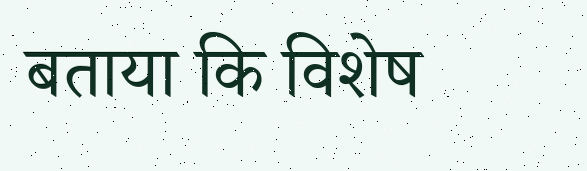बताया कि विशेष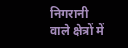निगरानी वाले क्षेत्रों में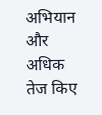अभियान और अधिक तेज किए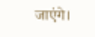जाएंगे।